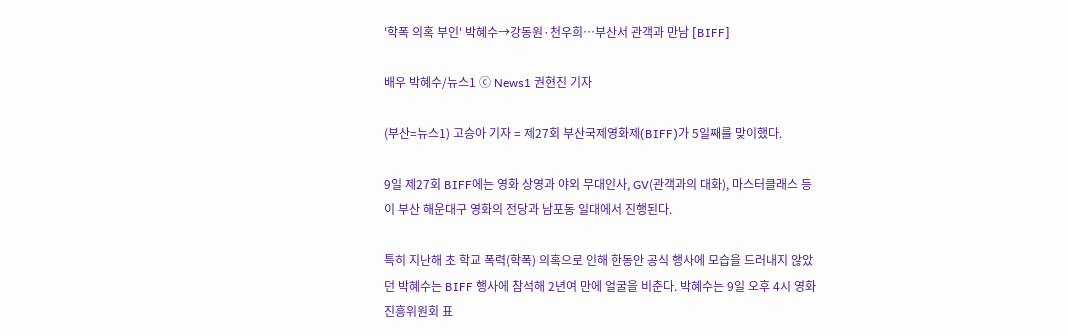'학폭 의혹 부인' 박혜수→강동원·천우희…부산서 관객과 만남 [BIFF]

배우 박혜수/뉴스1 ⓒ News1 권현진 기자

(부산=뉴스1) 고승아 기자 = 제27회 부산국제영화제(BIFF)가 5일째를 맞이했다.

9일 제27회 BIFF에는 영화 상영과 야외 무대인사, GV(관객과의 대화), 마스터클래스 등이 부산 해운대구 영화의 전당과 남포동 일대에서 진행된다.

특히 지난해 초 학교 폭력(학폭) 의혹으로 인해 한동안 공식 행사에 모습을 드러내지 않았던 박혜수는 BIFF 행사에 참석해 2년여 만에 얼굴을 비춘다. 박혜수는 9일 오후 4시 영화진흥위원회 표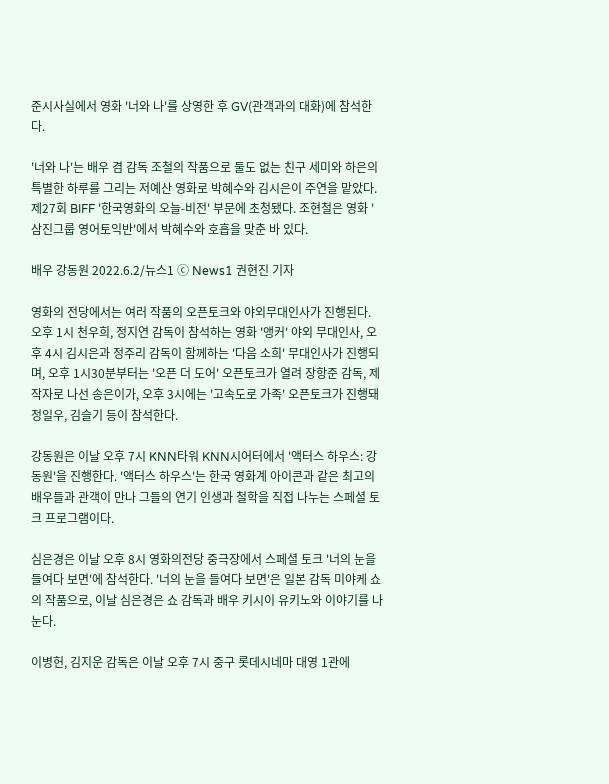준시사실에서 영화 '너와 나'를 상영한 후 GV(관객과의 대화)에 참석한다.

'너와 나'는 배우 겸 감독 조철의 작품으로 둘도 없는 친구 세미와 하은의 특별한 하루를 그리는 저예산 영화로 박혜수와 김시은이 주연을 맡았다. 제27회 BIFF '한국영화의 오늘-비전' 부문에 초청됐다. 조현철은 영화 '삼진그룹 영어토익반'에서 박혜수와 호흡을 맞춘 바 있다.

배우 강동원 2022.6.2/뉴스1 ⓒ News1 권현진 기자

영화의 전당에서는 여러 작품의 오픈토크와 야외무대인사가 진행된다. 오후 1시 천우희, 정지연 감독이 참석하는 영화 '앵커' 야외 무대인사, 오후 4시 김시은과 정주리 감독이 함께하는 '다음 소희' 무대인사가 진행되며, 오후 1시30분부터는 '오픈 더 도어' 오픈토크가 열려 장항준 감독, 제작자로 나선 송은이가, 오후 3시에는 '고속도로 가족' 오픈토크가 진행돼 정일우, 김슬기 등이 참석한다.

강동원은 이날 오후 7시 KNN타워 KNN시어터에서 '액터스 하우스: 강동원'을 진행한다. '액터스 하우스'는 한국 영화계 아이콘과 같은 최고의 배우들과 관객이 만나 그들의 연기 인생과 철학을 직접 나누는 스페셜 토크 프로그램이다.

심은경은 이날 오후 8시 영화의전당 중극장에서 스페셜 토크 '너의 눈을 들여다 보면'에 참석한다. '너의 눈을 들여다 보면'은 일본 감독 미야케 쇼의 작품으로, 이날 심은경은 쇼 감독과 배우 키시이 유키노와 이야기를 나눈다.

이병헌, 김지운 감독은 이날 오후 7시 중구 롯데시네마 대영 1관에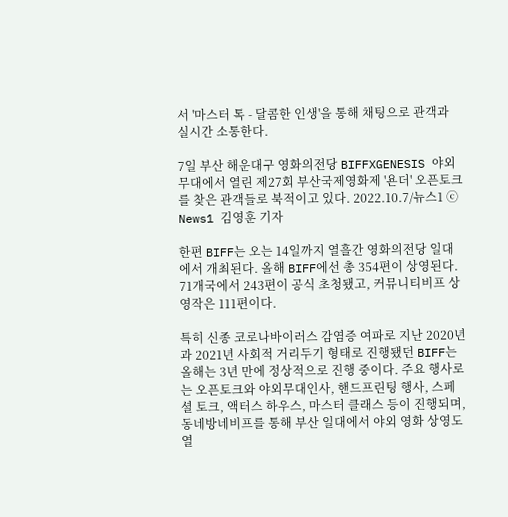서 '마스터 톡 - 달콤한 인생'을 통해 채팅으로 관객과 실시간 소통한다.

7일 부산 해운대구 영화의전당 BIFFXGENESIS 야외무대에서 열린 제27회 부산국제영화제 '욘더' 오픈토크를 찾은 관객들로 북적이고 있다. 2022.10.7/뉴스1 ⓒ News1 김영훈 기자

한편 BIFF는 오는 14일까지 열흘간 영화의전당 일대에서 개최된다. 올해 BIFF에선 총 354편이 상영된다. 71개국에서 243편이 공식 초청됐고, 커뮤니티비프 상영작은 111편이다.

특히 신종 코로나바이러스 감염증 여파로 지난 2020년과 2021년 사회적 거리두기 형태로 진행됐던 BIFF는 올해는 3년 만에 정상적으로 진행 중이다. 주요 행사로는 오픈토크와 야외무대인사, 핸드프린팅 행사, 스페셜 토크, 액터스 하우스, 마스터 클래스 등이 진행되며, 동네방네비프를 통해 부산 일대에서 야외 영화 상영도 열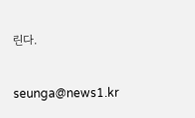린다.

seunga@news1.kr